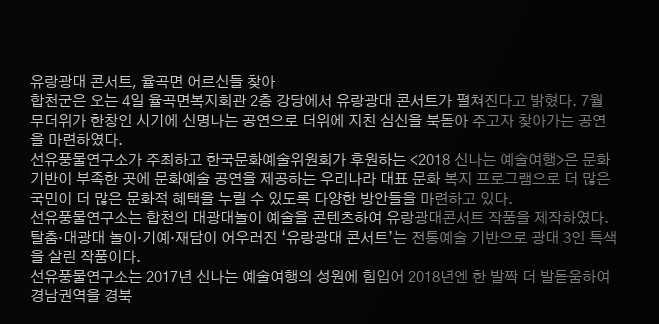유랑광대 콘서트, 율곡면 어르신들 찾아
합천군은 오는 4일 율곡면복지회관 2층 강당에서 유랑광대 콘서트가 펼쳐진다고 밝혔다. 7월 무더위가 한창인 시기에 신명나는 공연으로 더위에 지친 심신을 북돋아 주고자 찾아가는 공연을 마련하였다.
선유풍물연구소가 주최하고 한국문화예술위원회가 후원하는 <2018 신나는 예술여행>은 문화기반이 부족한 곳에 문화예술 공연을 제공하는 우리나라 대표 문화 복지 프로그램으로 더 많은 국민이 더 많은 문화적 혜택을 누릴 수 있도록 다양한 방안들을 마련하고 있다.
선유풍물연구소는 합천의 대광대놀이 예술을 콘텐츠하여 유랑광대콘서트 작품을 제작하였다. 탈춤·대광대 놀이·기예·재담이 어우러진 ‘유랑광대 콘서트’는 전통예술 기반으로 광대 3인 특색을 살린 작품이다.
선유풍물연구소는 2017년 신나는 예술여행의 성원에 힘입어 2018년엔 한 발짝 더 발돋움하여 경남권역을 경북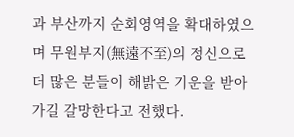과 부산까지 순회영역을 확대하였으며 무원부지(無遠不至)의 정신으로 더 많은 분들이 해밝은 기운을 받아 가길 갈망한다고 전했다.